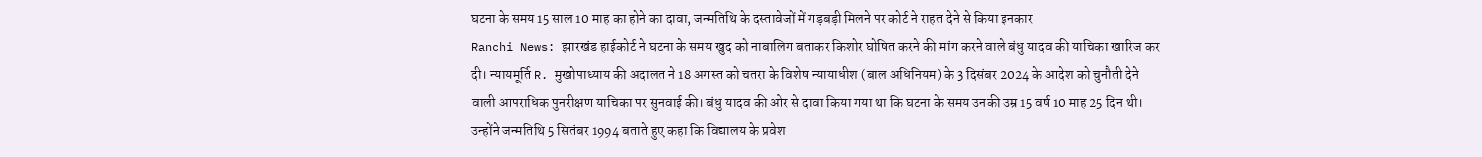घटना के समय 15 साल 10 माह का होने का दावा, जन्मतिथि के दस्तावेजों में गड़बड़ी मिलने पर कोर्ट ने राहत देने से किया इनकार
Ranchi News: झारखंड हाईकोर्ट ने घटना के समय खुद को नाबालिग बताकर किशोर घोषित करने की मांग करने वाले बंधु यादव की याचिका खारिज कर दी। न्यायमूर्ति R. मुखोपाध्याय की अदालत ने 18 अगस्त को चतरा के विशेष न्यायाधीश (बाल अधिनियम) के 3 दिसंबर 2024 के आदेश को चुनौती देने वाली आपराधिक पुनरीक्षण याचिका पर सुनवाई की। बंधु यादव की ओर से दावा किया गया था कि घटना के समय उनकी उम्र 15 वर्ष 10 माह 25 दिन थी। उन्होंने जन्मतिथि 5 सितंबर 1994 बताते हुए कहा कि विद्यालय के प्रवेश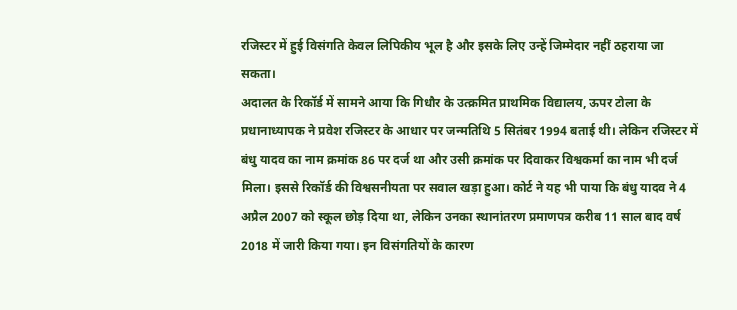रजिस्टर में हुई विसंगति केवल लिपिकीय भूल है और इसके लिए उन्हें जिम्मेदार नहीं ठहराया जा सकता।
अदालत के रिकॉर्ड में सामने आया कि गिधौर के उत्क्रमित प्राथमिक विद्यालय, ऊपर टोला के प्रधानाध्यापक ने प्रवेश रजिस्टर के आधार पर जन्मतिथि 5 सितंबर 1994 बताई थी। लेकिन रजिस्टर में बंधु यादव का नाम क्रमांक 86 पर दर्ज था और उसी क्रमांक पर दिवाकर विश्वकर्मा का नाम भी दर्ज मिला। इससे रिकॉर्ड की विश्वसनीयता पर सवाल खड़ा हुआ। कोर्ट ने यह भी पाया कि बंधु यादव ने 4 अप्रैल 2007 को स्कूल छोड़ दिया था, लेकिन उनका स्थानांतरण प्रमाणपत्र करीब 11 साल बाद वर्ष 2018 में जारी किया गया। इन विसंगतियों के कारण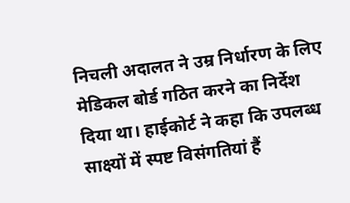निचली अदालत ने उम्र निर्धारण के लिए मेडिकल बोर्ड गठित करने का निर्देश दिया था। हाईकोर्ट ने कहा कि उपलब्ध साक्ष्यों में स्पष्ट विसंगतियां हैं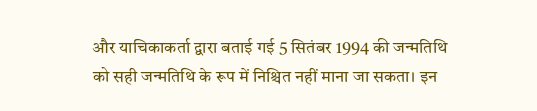और याचिकाकर्ता द्वारा बताई गई 5 सितंबर 1994 की जन्मतिथि को सही जन्मतिथि के रूप में निश्चित नहीं माना जा सकता। इन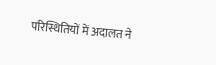परिस्थितियों में अदालत ने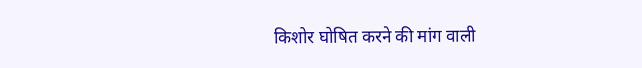किशोर घोषित करने की मांग वाली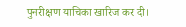पुनरीक्षण याचिका खारिज कर दी।